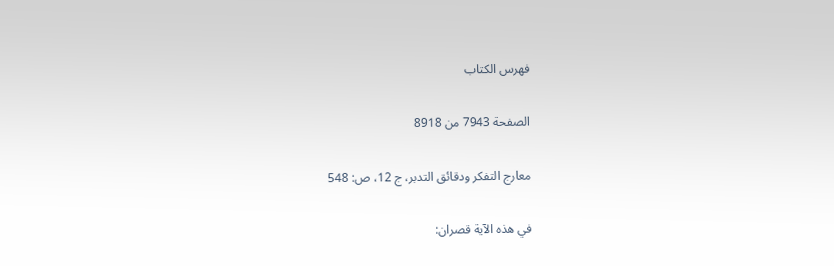فهرس الكتاب

الصفحة 7943 من 8918

معارج التفكر ودقائق التدبر، ج 12، ص: 548

في هذه الآية قصران: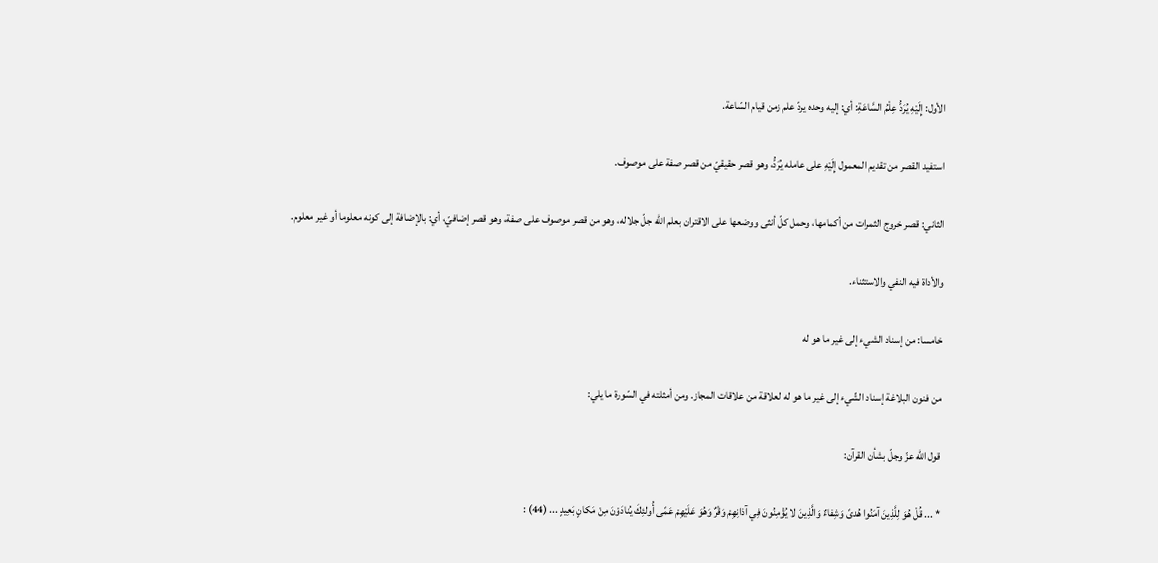الأول: إِلَيْهِ يُرَدُّ عِلْمُ السَّاعَةِ: أي: إليه وحده يردّ علم زمن قيام السّاعة.

استفيد القصر من تقديم المعمول إِلَيْهِ على عامله يُرَدُّ، وهو قصر حقيقيّ من قصر صفة على موصوف.

الثاني: قصر خروج الثمرات من أكمامها، وحمل كلّ أنثى ووضعها على الاقتران بعلم اللّه جلّ جلاله، وهو من قصر موصوف على صفة، وهو قصر إضافيّ، أي: بالإضافة إلى كونه معلوما أو غير معلوم.

والأداة فيه النفي والاستثناء.

خامسا: من إسناد الشيء إلى غير ما هو له

من فنون البلاغة إسناد الشّيء إلى غير ما هو له لعلاقة من علاقات المجاز. ومن أمثلته في السّورة ما يلي:

قول اللّه عزّ وجلّ بشأن القرآن:

* ... قُلْ هُوَ لِلَّذِينَ آمَنُوا هُدىً وَشِفاءٌ وَالَّذِينَ لا يُؤْمِنُونَ فِي آذانِهِمْ وَقْرٌ وَهُوَ عَلَيْهِمْ عَمًى أُولئِكَ يُنادَوْنَ مِنْ مَكانٍ بَعِيدٍ ... (44) :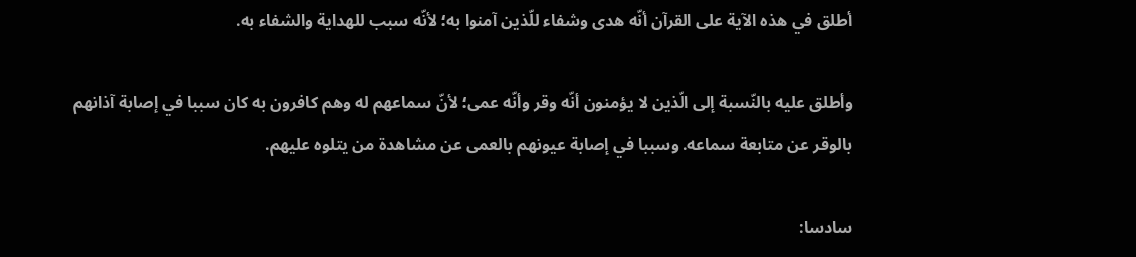أطلق في هذه الآية على القرآن أنّه هدى وشفاء للّذين آمنوا به؛ لأنّه سبب للهداية والشفاء به.

وأطلق عليه بالنّسبة إلى الّذين لا يؤمنون أنّه وقر وأنّه عمى؛ لأنّ سماعهم له وهم كافرون به كان سببا في إصابة آذانهم بالوقر عن متابعة سماعه. وسببا في إصابة عيونهم بالعمى عن مشاهدة من يتلوه عليهم.

سادسا: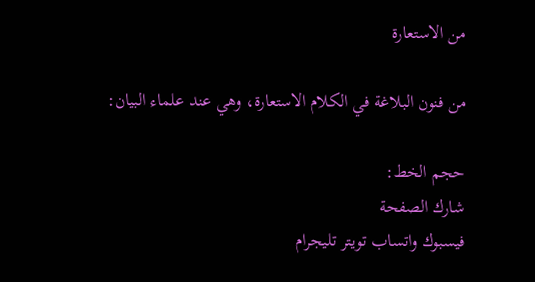من الاستعارة

من فنون البلاغة في الكلام الاستعارة، وهي عند علماء البيان:

حجم الخط:
شارك الصفحة
فيسبوك واتساب تويتر تليجرام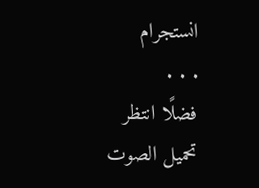انستجرام
. . .
فضلًا انتظر تحميل الصوت